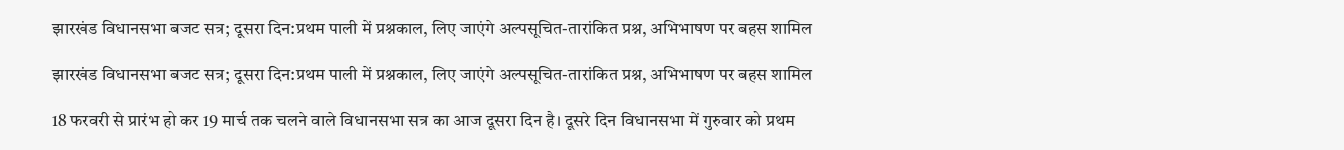झारखंड विधानसभा बजट सत्र; दूसरा दिन:प्रथम पाली में प्रश्नकाल, लिए जाएंगे अल्पसूचित-तारांकित प्रश्न, अभिभाषण पर बहस शामिल

झारखंड विधानसभा बजट सत्र; दूसरा दिन:प्रथम पाली में प्रश्नकाल, लिए जाएंगे अल्पसूचित-तारांकित प्रश्न, अभिभाषण पर बहस शामिल

18 फरवरी से प्रारंभ हो कर 19 मार्च तक चलने वाले विधानसभा सत्र का आज दूसरा दिन है। दूसरे दिन विधानसभा में गुरुवार को प्रथम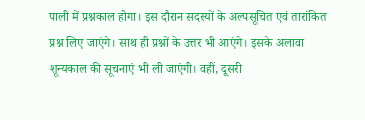पाली में प्रश्नकाल होगा। इस दौरान सदस्यों के अल्पसूचित एवं तारांकित प्रश्न लिए जाएंगे। साथ ही प्रश्नों के उत्तर भी आएंगे। इसके अलावा शून्यकाल की सूचनाएं भी ली जाएंगी। वहीं, दूसरी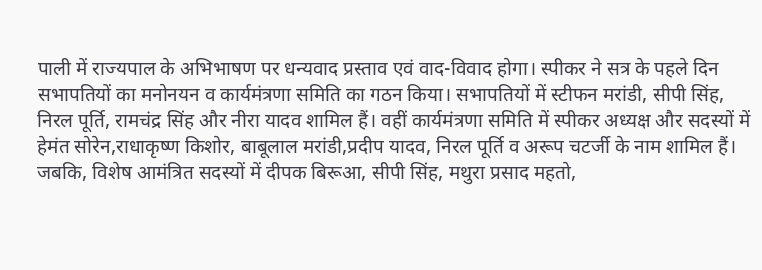पाली में राज्यपाल के अभिभाषण पर धन्यवाद प्रस्ताव एवं वाद-विवाद होगा। स्पीकर ने सत्र के पहले दिन सभापतियों का मनोनयन व कार्यमंत्रणा समिति का गठन किया। सभापतियों में स्टीफन मरांडी, सीपी सिंह, निरल पूर्ति, रामचंद्र सिंह और नीरा यादव शामिल हैं। वहीं कार्यमंत्रणा समिति में स्पीकर अध्यक्ष और सदस्यों में हेमंत सोरेन,राधाकृष्ण किशोर, बाबूलाल मरांडी,प्रदीप यादव, निरल पूर्ति व अरूप चटर्जी के नाम शामिल हैं। जबकि, विशेष आमंत्रित सदस्यों में दीपक बिरूआ, सीपी सिंह, मथुरा प्रसाद महतो,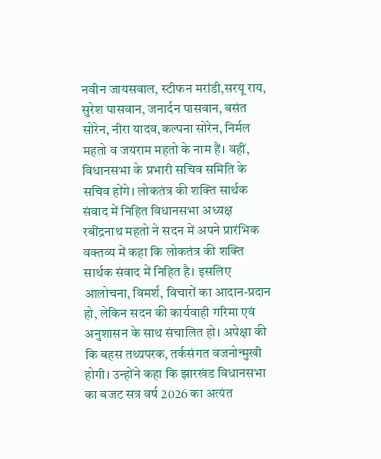नवीन जायसवाल, स्टीफन मरांडी,सरयू राय, सुरेश पासवान, जनार्दन पासवान, बसंत सोरेन, नीरा यादव,कल्पना सोरेन, निर्मल महतो व जयराम महतो के नाम हैं। वहीं, विधानसभा के प्रभारी सचिव समिति के सचिव होंगे। लोकतंत्र की शक्ति सार्थक संवाद में निहित विधानसभा अध्यक्ष रबींद्रनाथ महतो ने सदन में अपने प्रारंभिक वक्तव्य में कहा कि लोकतंत्र की शक्ति सार्थक संवाद में निहित है। इसलिए आलोचना, विमर्श, विचारों का आदान-प्रदान हो, लेकिन सदन की कार्यवाही गरिमा एवं अनुशासन के साथ संचालित हो। अपेक्षा की कि बहस तथ्यपरक, तर्कसंगत वजनोन्मुखी होगी। उन्होंने कहा कि झारखंड विधानसभा का बजट सत्र वर्ष 2026 का अत्यंत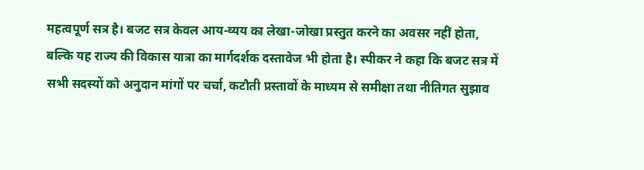महत्वपूर्ण सत्र है। बजट सत्र केवल आय-व्यय का लेखा-जोखा प्रस्तुत करने का अवसर नहीं होता, बल्कि यह राज्य की विकास यात्रा का मार्गदर्शक दस्तावेज भी होता है। स्पीकर ने कहा कि बजट सत्र में सभी सदस्यों को अनुदान मांगों पर चर्चा, कटौती प्रस्तावों के माध्यम से समीक्षा तथा नीतिगत सुझाव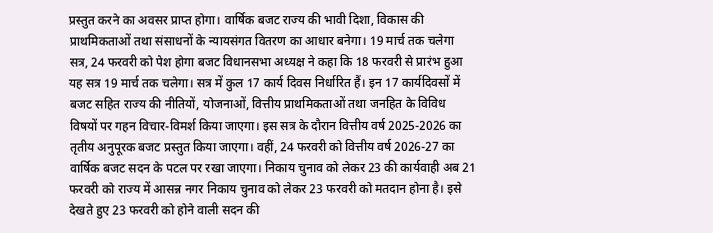प्रस्तुत करने का अवसर प्राप्त होगा। वार्षिक बजट राज्य की भावी दिशा, विकास की प्राथमिकताओं तथा संसाधनों के न्यायसंगत वितरण का आधार बनेगा। 19 मार्च तक चलेगा सत्र, 24 फरवरी को पेश होगा बजट विधानसभा अध्यक्ष ने कहा कि 18 फरवरी से प्रारंभ हुआ यह सत्र 19 मार्च तक चलेगा। सत्र में कुल 17 कार्य दिवस निर्धारित हैं। इन 17 कार्यदिवसों में बजट सहित राज्य की नीतियों, योजनाओं, वित्तीय प्राथमिकताओं तथा जनहित के विविध विषयों पर गहन विचार-विमर्श किया जाएगा। इस सत्र के दौरान वित्तीय वर्ष 2025-2026 का तृतीय अनुपूरक बजट प्रस्तुत किया जाएगा। वहीं, 24 फरवरी को वित्तीय वर्ष 2026-27 का वार्षिक बजट सदन के पटल पर रखा जाएगा। निकाय चुनाव को लेकर 23 की कार्यवाही अब 21 फरवरी को राज्य में आसन्न नगर निकाय चुनाव को लेकर 23 फरवरी को मतदान होना है। इसे देखते हुए 23 फरवरी को होने वाली सदन की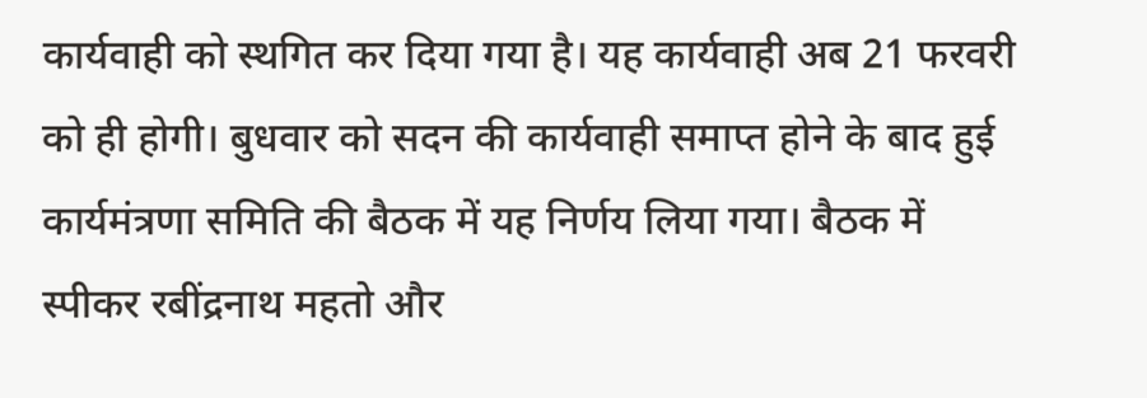कार्यवाही को स्थगित कर दिया गया है। यह कार्यवाही अब 21 फरवरी को ही होगी। बुधवार को सदन की कार्यवाही समाप्त होने के बाद हुई कार्यमंत्रणा समिति की बैठक में यह निर्णय लिया गया। बैठक में स्पीकर रबींद्रनाथ महतो और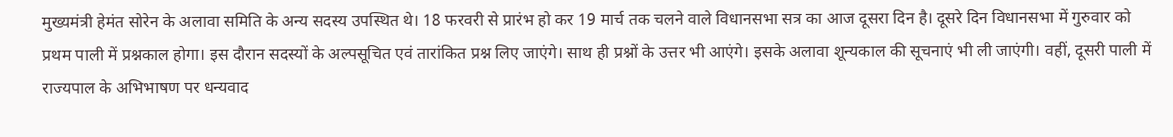मुख्यमंत्री हेमंत सोरेन के अलावा समिति के अन्य सदस्य उपस्थित थे। 18 फरवरी से प्रारंभ हो कर 19 मार्च तक चलने वाले विधानसभा सत्र का आज दूसरा दिन है। दूसरे दिन विधानसभा में गुरुवार को प्रथम पाली में प्रश्नकाल होगा। इस दौरान सदस्यों के अल्पसूचित एवं तारांकित प्रश्न लिए जाएंगे। साथ ही प्रश्नों के उत्तर भी आएंगे। इसके अलावा शून्यकाल की सूचनाएं भी ली जाएंगी। वहीं, दूसरी पाली में राज्यपाल के अभिभाषण पर धन्यवाद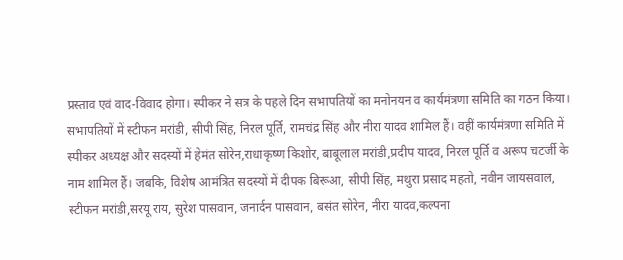प्रस्ताव एवं वाद-विवाद होगा। स्पीकर ने सत्र के पहले दिन सभापतियों का मनोनयन व कार्यमंत्रणा समिति का गठन किया। सभापतियों में स्टीफन मरांडी, सीपी सिंह, निरल पूर्ति, रामचंद्र सिंह और नीरा यादव शामिल हैं। वहीं कार्यमंत्रणा समिति में स्पीकर अध्यक्ष और सदस्यों में हेमंत सोरेन,राधाकृष्ण किशोर, बाबूलाल मरांडी,प्रदीप यादव, निरल पूर्ति व अरूप चटर्जी के नाम शामिल हैं। जबकि, विशेष आमंत्रित सदस्यों में दीपक बिरूआ, सीपी सिंह, मथुरा प्रसाद महतो, नवीन जायसवाल, स्टीफन मरांडी,सरयू राय, सुरेश पासवान, जनार्दन पासवान, बसंत सोरेन, नीरा यादव,कल्पना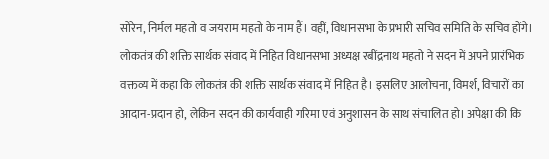सोरेन, निर्मल महतो व जयराम महतो के नाम हैं। वहीं, विधानसभा के प्रभारी सचिव समिति के सचिव होंगे। लोकतंत्र की शक्ति सार्थक संवाद में निहित विधानसभा अध्यक्ष रबींद्रनाथ महतो ने सदन में अपने प्रारंभिक वक्तव्य में कहा कि लोकतंत्र की शक्ति सार्थक संवाद में निहित है। इसलिए आलोचना, विमर्श, विचारों का आदान-प्रदान हो, लेकिन सदन की कार्यवाही गरिमा एवं अनुशासन के साथ संचालित हो। अपेक्षा की कि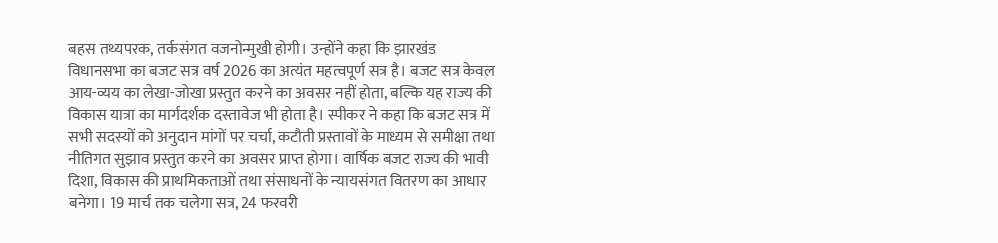बहस तथ्यपरक, तर्कसंगत वजनोन्मुखी होगी। उन्होंने कहा कि झारखंड विधानसभा का बजट सत्र वर्ष 2026 का अत्यंत महत्वपूर्ण सत्र है। बजट सत्र केवल आय-व्यय का लेखा-जोखा प्रस्तुत करने का अवसर नहीं होता, बल्कि यह राज्य की विकास यात्रा का मार्गदर्शक दस्तावेज भी होता है। स्पीकर ने कहा कि बजट सत्र में सभी सदस्यों को अनुदान मांगों पर चर्चा, कटौती प्रस्तावों के माध्यम से समीक्षा तथा नीतिगत सुझाव प्रस्तुत करने का अवसर प्राप्त होगा। वार्षिक बजट राज्य की भावी दिशा, विकास की प्राथमिकताओं तथा संसाधनों के न्यायसंगत वितरण का आधार बनेगा। 19 मार्च तक चलेगा सत्र, 24 फरवरी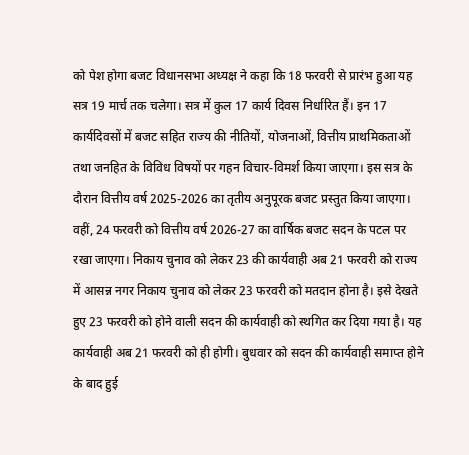को पेश होगा बजट विधानसभा अध्यक्ष ने कहा कि 18 फरवरी से प्रारंभ हुआ यह सत्र 19 मार्च तक चलेगा। सत्र में कुल 17 कार्य दिवस निर्धारित हैं। इन 17 कार्यदिवसों में बजट सहित राज्य की नीतियों, योजनाओं, वित्तीय प्राथमिकताओं तथा जनहित के विविध विषयों पर गहन विचार-विमर्श किया जाएगा। इस सत्र के दौरान वित्तीय वर्ष 2025-2026 का तृतीय अनुपूरक बजट प्रस्तुत किया जाएगा। वहीं, 24 फरवरी को वित्तीय वर्ष 2026-27 का वार्षिक बजट सदन के पटल पर रखा जाएगा। निकाय चुनाव को लेकर 23 की कार्यवाही अब 21 फरवरी को राज्य में आसन्न नगर निकाय चुनाव को लेकर 23 फरवरी को मतदान होना है। इसे देखते हुए 23 फरवरी को होने वाली सदन की कार्यवाही को स्थगित कर दिया गया है। यह कार्यवाही अब 21 फरवरी को ही होगी। बुधवार को सदन की कार्यवाही समाप्त होने के बाद हुई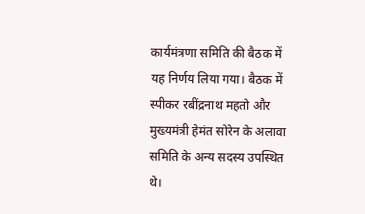कार्यमंत्रणा समिति की बैठक में यह निर्णय लिया गया। बैठक में स्पीकर रबींद्रनाथ महतो और मुख्यमंत्री हेमंत सोरेन के अलावा समिति के अन्य सदस्य उपस्थित थे।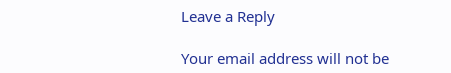Leave a Reply

Your email address will not be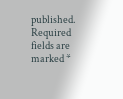published. Required fields are marked *